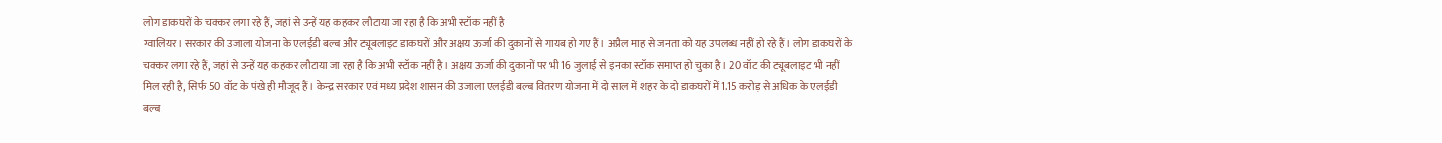लोग डाकघरों के चक्कर लगा रहे हैं, जहां से उन्हें यह कहकर लौटाया जा रहा है कि अभी स्टॉक नहीं है
ग्वालियर। सरकार की उजाला योजना के एलईडी बल्ब और ट्यूबलाइट डाकघरों और अक्षय ऊर्जा की दुकानों से गायब हो गए हैं। अप्रैल माह से जनता को यह उपलब्ध नहीं हो रहे हैं। लोग डाकघरों के चक्कर लगा रहे हैं, जहां से उन्हें यह कहकर लौटाया जा रहा है कि अभी स्टॉक नहीं है। अक्षय ऊर्जा की दुकानों पर भी 16 जुलाई से इनका स्टॉक समाप्त हो चुका है। 20 वॉट की ट्यूबलाइट भी नहीं मिल रही है, सिर्फ 50 वॉट के पंखे ही मौजूद हैं। केन्द्र सरकार एवं मध्य प्रदेश शासन की उजाला एलईडी बल्ब वितरण योजना में दो साल में शहर के दो डाकघरों में1.15 करोड़ से अधिक के एलईडी बल्ब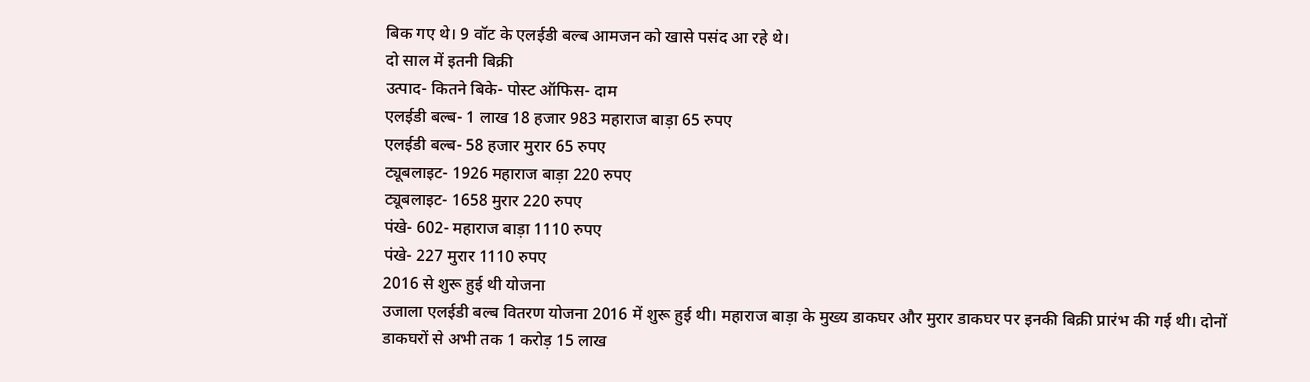बिक गए थे। 9 वॉट के एलईडी बल्ब आमजन को खासे पसंद आ रहे थे।
दो साल में इतनी बिक्री
उत्पाद- कितने बिके- पोस्ट ऑफिस- दाम
एलईडी बल्ब- 1 लाख 18 हजार 983 महाराज बाड़ा 65 रुपए
एलईडी बल्ब- 58 हजार मुरार 65 रुपए
ट्यूबलाइट- 1926 महाराज बाड़ा 220 रुपए
ट्यूबलाइट- 1658 मुरार 220 रुपए
पंखे- 602- महाराज बाड़ा 1110 रुपए
पंखे- 227 मुरार 1110 रुपए
2016 से शुरू हुई थी योजना
उजाला एलईडी बल्ब वितरण योजना 2016 में शुरू हुई थी। महाराज बाड़ा के मुख्य डाकघर और मुरार डाकघर पर इनकी बिक्री प्रारंभ की गई थी। दोनों डाकघरों से अभी तक 1 करोड़ 15 लाख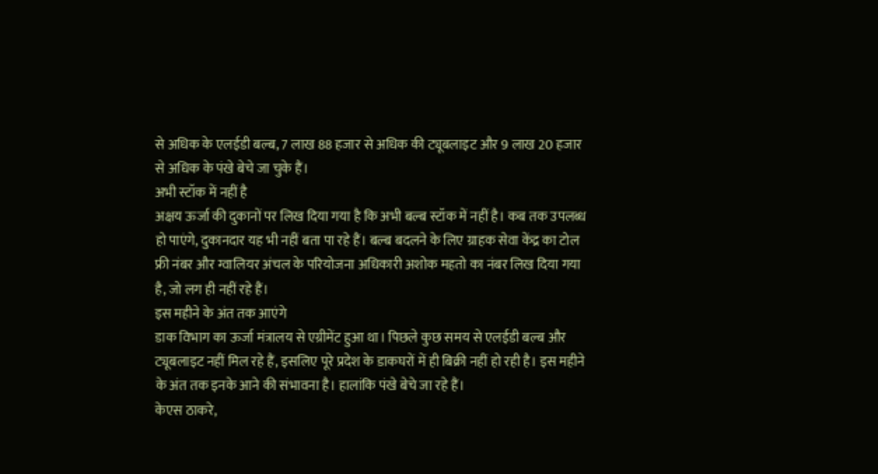से अधिक के एलईडी बल्ब, 7 लाख 88 हजार से अधिक की ट्यूबलाइट और 9 लाख 20 हजार से अधिक के पंखे बेचे जा चुके हैं।
अभी स्टॉक में नहीं है
अक्षय ऊर्जा की दुकानों पर लिख दिया गया है कि अभी बल्ब स्टॉक में नहीं है। कब तक उपलब्ध हो पाएंगे, दुकानदार यह भी नहीं बता पा रहे हैं। बल्ब बदलने के लिए ग्राहक सेवा केंद्र का टोल फ्री नंबर और ग्वालियर अंचल के परियोजना अधिकारी अशोक महतो का नंबर लिख दिया गया है, जो लग ही नहीं रहे हैं।
इस महीने के अंत तक आएंगे
डाक विभाग का ऊर्जा मंत्रालय से एग्रीमेंट हुआ था। पिछले कुछ समय से एलईडी बल्ब और ट्यूबलाइट नहीं मिल रहे हैं, इसलिए पूरे प्रदेश के डाकघरों में ही बिक्री नहीं हो रही है। इस महीने के अंत तक इनके आने की संभावना है। हालांकि पंखे बेचे जा रहे हैं।
केएस ठाकरे,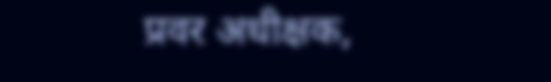प्रवर अधीक्षक,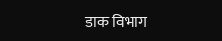डाक विभाग